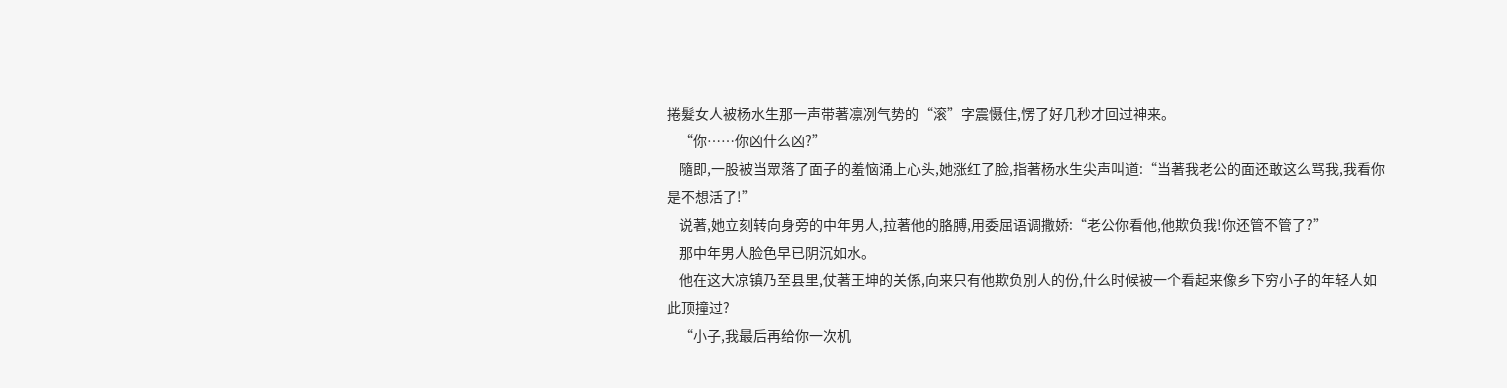捲髮女人被杨水生那一声带著凛冽气势的“滚”字震慑住,愣了好几秒才回过神来。
    “你……你凶什么凶?”
    隨即,一股被当眾落了面子的羞恼涌上心头,她涨红了脸,指著杨水生尖声叫道:“当著我老公的面还敢这么骂我,我看你是不想活了!”
    说著,她立刻转向身旁的中年男人,拉著他的胳膊,用委屈语调撒娇:“老公你看他,他欺负我!你还管不管了?”
    那中年男人脸色早已阴沉如水。
    他在这大凉镇乃至县里,仗著王坤的关係,向来只有他欺负別人的份,什么时候被一个看起来像乡下穷小子的年轻人如此顶撞过?
    “小子,我最后再给你一次机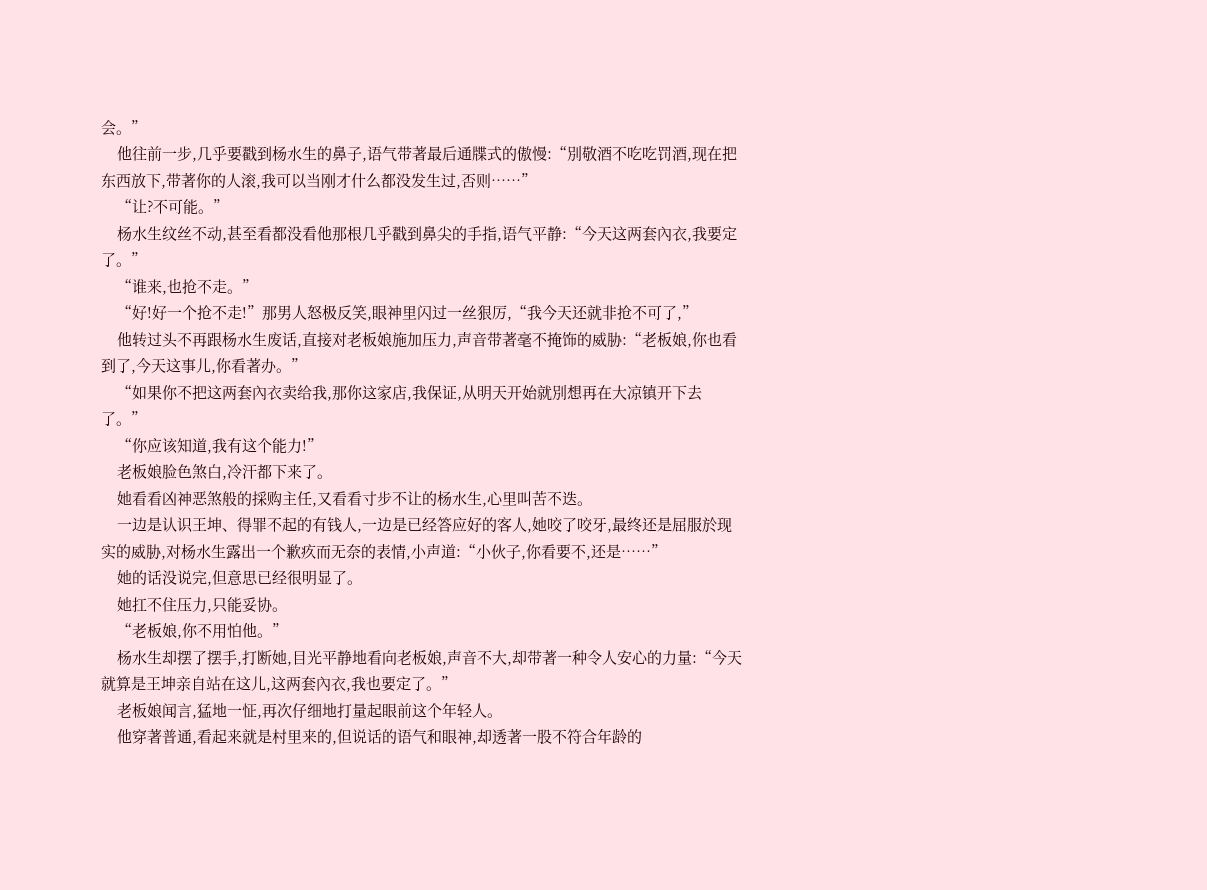会。”
    他往前一步,几乎要戳到杨水生的鼻子,语气带著最后通牒式的傲慢:“別敬酒不吃吃罚酒,现在把东西放下,带著你的人滚,我可以当刚才什么都没发生过,否则……”
    “让?不可能。”
    杨水生纹丝不动,甚至看都没看他那根几乎戳到鼻尖的手指,语气平静:“今天这两套內衣,我要定了。”
    “谁来,也抢不走。”
    “好!好一个抢不走!”那男人怒极反笑,眼神里闪过一丝狠厉,“我今天还就非抢不可了,”
    他转过头不再跟杨水生废话,直接对老板娘施加压力,声音带著毫不掩饰的威胁:“老板娘,你也看到了,今天这事儿,你看著办。”
    “如果你不把这两套內衣卖给我,那你这家店,我保证,从明天开始就別想再在大凉镇开下去了。”
    “你应该知道,我有这个能力!”
    老板娘脸色煞白,冷汗都下来了。
    她看看凶神恶煞般的採购主任,又看看寸步不让的杨水生,心里叫苦不迭。
    一边是认识王坤、得罪不起的有钱人,一边是已经答应好的客人,她咬了咬牙,最终还是屈服於现实的威胁,对杨水生露出一个歉疚而无奈的表情,小声道:“小伙子,你看要不,还是……”
    她的话没说完,但意思已经很明显了。
    她扛不住压力,只能妥协。
    “老板娘,你不用怕他。”
    杨水生却摆了摆手,打断她,目光平静地看向老板娘,声音不大,却带著一种令人安心的力量:“今天就算是王坤亲自站在这儿,这两套內衣,我也要定了。”
    老板娘闻言,猛地一怔,再次仔细地打量起眼前这个年轻人。
    他穿著普通,看起来就是村里来的,但说话的语气和眼神,却透著一股不符合年龄的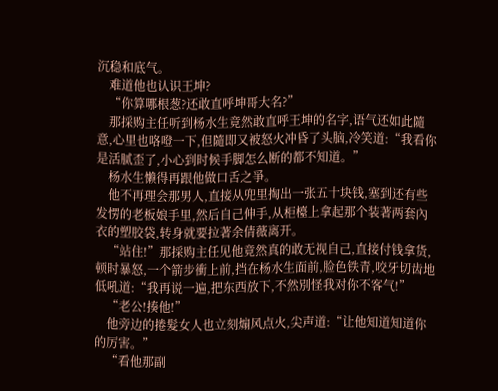沉稳和底气。
    难道他也认识王坤?
    “你算哪根葱?还敢直呼坤哥大名?”
    那採购主任听到杨水生竟然敢直呼王坤的名字,语气还如此隨意,心里也咯噔一下,但隨即又被怒火冲昏了头脑,冷笑道:“我看你是活腻歪了,小心到时候手脚怎么断的都不知道。”
    杨水生懒得再跟他做口舌之爭。
    他不再理会那男人,直接从兜里掏出一张五十块钱,塞到还有些发愣的老板娘手里,然后自己伸手,从柜檯上拿起那个装著两套內衣的塑胶袋,转身就要拉著余倩薇离开。
    “站住!”那採购主任见他竟然真的敢无视自己,直接付钱拿货,顿时暴怒,一个箭步衝上前,挡在杨水生面前,脸色铁青,咬牙切齿地低吼道:“我再说一遍,把东西放下,不然別怪我对你不客气!”
    “老公!揍他!”
    他旁边的捲髮女人也立刻煽风点火,尖声道:“让他知道知道你的厉害。”
    “看他那副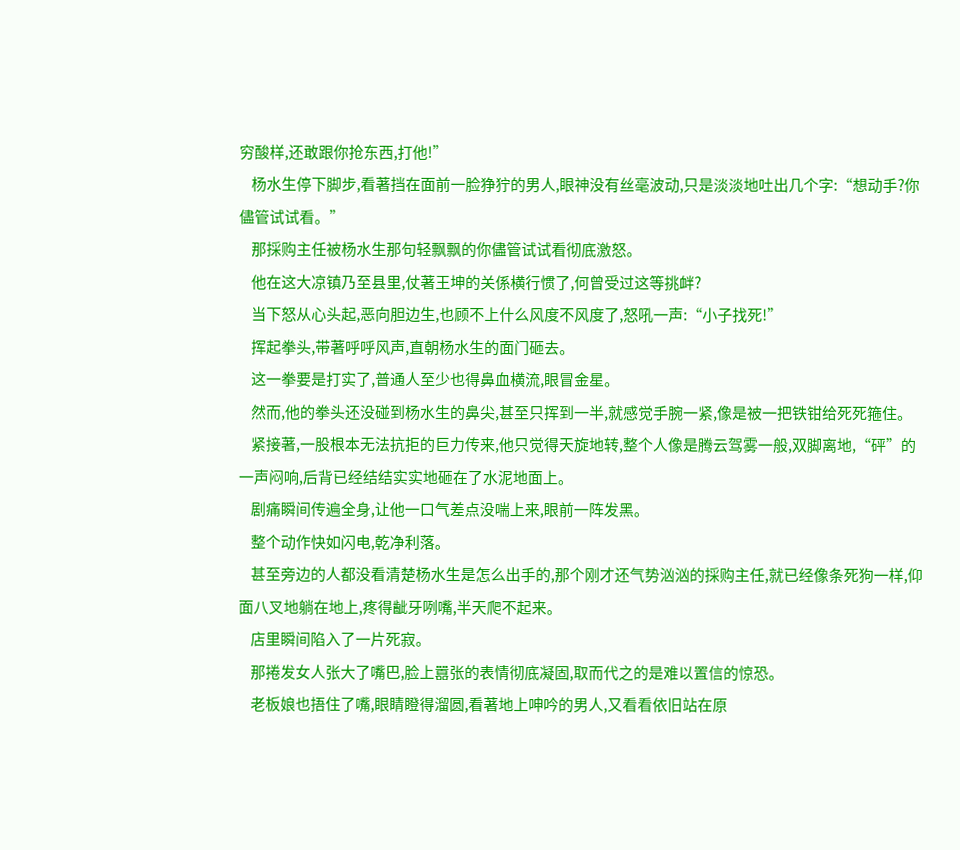穷酸样,还敢跟你抢东西,打他!”
    杨水生停下脚步,看著挡在面前一脸狰狞的男人,眼神没有丝毫波动,只是淡淡地吐出几个字:“想动手?你儘管试试看。”
    那採购主任被杨水生那句轻飘飘的你儘管试试看彻底激怒。
    他在这大凉镇乃至县里,仗著王坤的关係横行惯了,何曾受过这等挑衅?
    当下怒从心头起,恶向胆边生,也顾不上什么风度不风度了,怒吼一声:“小子找死!”
    挥起拳头,带著呼呼风声,直朝杨水生的面门砸去。
    这一拳要是打实了,普通人至少也得鼻血横流,眼冒金星。
    然而,他的拳头还没碰到杨水生的鼻尖,甚至只挥到一半,就感觉手腕一紧,像是被一把铁钳给死死箍住。
    紧接著,一股根本无法抗拒的巨力传来,他只觉得天旋地转,整个人像是腾云驾雾一般,双脚离地,“砰”的一声闷响,后背已经结结实实地砸在了水泥地面上。
    剧痛瞬间传遍全身,让他一口气差点没喘上来,眼前一阵发黑。
    整个动作快如闪电,乾净利落。
    甚至旁边的人都没看清楚杨水生是怎么出手的,那个刚才还气势汹汹的採购主任,就已经像条死狗一样,仰面八叉地躺在地上,疼得齜牙咧嘴,半天爬不起来。
    店里瞬间陷入了一片死寂。
    那捲发女人张大了嘴巴,脸上囂张的表情彻底凝固,取而代之的是难以置信的惊恐。
    老板娘也捂住了嘴,眼睛瞪得溜圆,看著地上呻吟的男人,又看看依旧站在原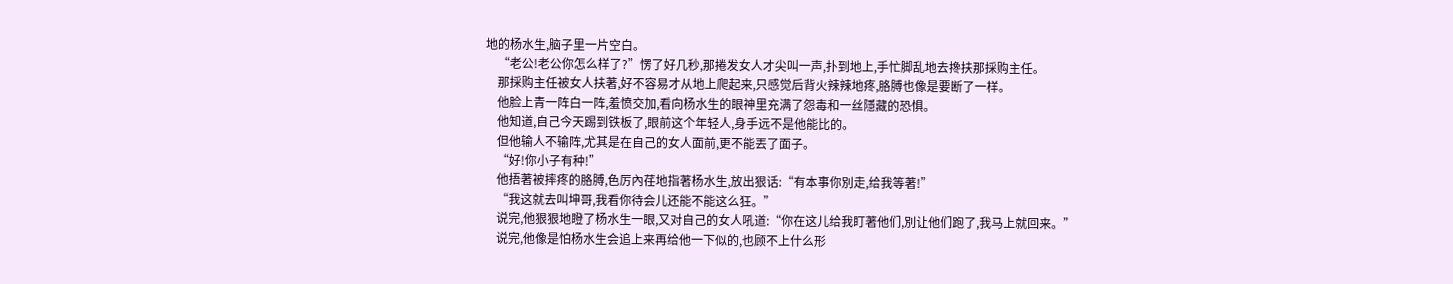地的杨水生,脑子里一片空白。
    “老公!老公你怎么样了?”愣了好几秒,那捲发女人才尖叫一声,扑到地上,手忙脚乱地去搀扶那採购主任。
    那採购主任被女人扶著,好不容易才从地上爬起来,只感觉后背火辣辣地疼,胳膊也像是要断了一样。
    他脸上青一阵白一阵,羞愤交加,看向杨水生的眼神里充满了怨毒和一丝隱藏的恐惧。
    他知道,自己今天踢到铁板了,眼前这个年轻人,身手远不是他能比的。
    但他输人不输阵,尤其是在自己的女人面前,更不能丟了面子。
    “好!你小子有种!”
    他捂著被摔疼的胳膊,色厉內荏地指著杨水生,放出狠话:“有本事你別走,给我等著!”
    “我这就去叫坤哥,我看你待会儿还能不能这么狂。”
    说完,他狠狠地瞪了杨水生一眼,又对自己的女人吼道:“你在这儿给我盯著他们,別让他们跑了,我马上就回来。”
    说完,他像是怕杨水生会追上来再给他一下似的,也顾不上什么形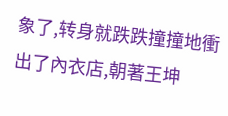象了,转身就跌跌撞撞地衝出了內衣店,朝著王坤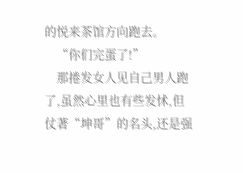的悦来茶馆方向跑去。
    “你们完蛋了!”
    那捲发女人见自己男人跑了,虽然心里也有些发怵,但仗著“坤哥”的名头,还是强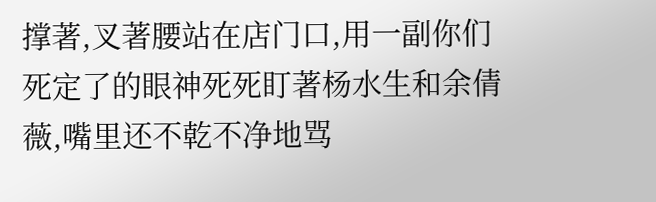撑著,叉著腰站在店门口,用一副你们死定了的眼神死死盯著杨水生和余倩薇,嘴里还不乾不净地骂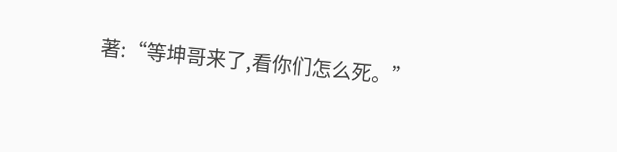著:“等坤哥来了,看你们怎么死。”